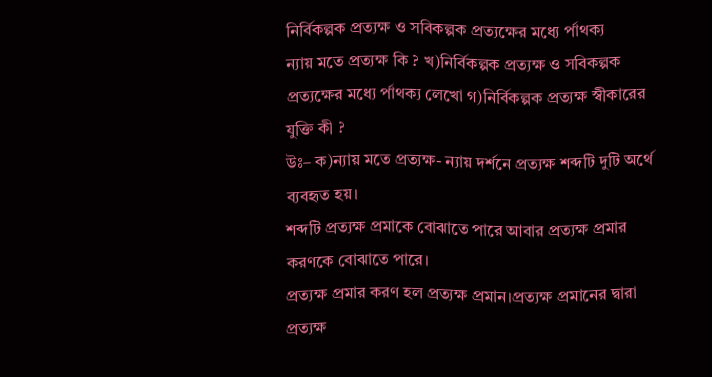নির্বিকল্পক প্রত্যক্ষ ও সবিকল্পক প্রত্যক্ষের মধ্যে র্পাথক্য
ন্যায় মতে প্রত্যক্ষ কি ? খ)নির্বিকল্পক প্রত্যক্ষ ও সবিকল্পক প্রত্যক্ষের মধ্যে র্পাথক্য লেখো গ)নির্বিকল্পক প্রত্যক্ষ স্বীকারের যুক্তি কী ?
উঃ– ক)ন্যায় মতে প্রত্যক্ষ- ন্যায় দর্শনে প্রত্যক্ষ শব্দটি দুটি অর্থে ব্যবহৃত হয়।
শব্দটি প্রত্যক্ষ প্রমাকে বোঝাতে পারে আবার প্রত্যক্ষ প্রমার করণকে বোঝাতে পারে।
প্রত্যক্ষ প্রমার করণ হল প্রত্যক্ষ প্রমান।প্রত্যক্ষ প্রমানের দ্বারা প্রত্যক্ষ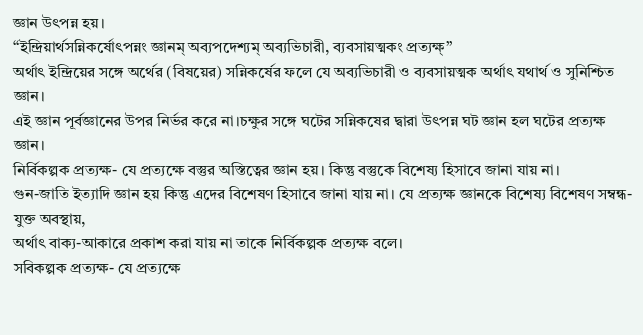জ্ঞান উৎপন্ন হয়।
‘‘ইন্দ্রিয়ার্থসন্নিকর্ষোৎপন্নং জ্ঞানম্ অব্যপদেশ্যম্ অব্যভিচারী, ব্যবসায়ত্মকং প্রত্যক্ষ্’’
অর্থাৎ ইন্দ্রিয়ের সঙ্গে অর্থের (বিষয়ের) সন্নিকর্ষের ফলে যে অব্যভিচারী ও ব্যবসায়ত্মক অর্থাৎ যথার্থ ও সুনিশ্চিত জ্ঞান।
এই জ্ঞান পূর্বজ্ঞানের উপর নির্ভর করে না।চক্ষুর সঙ্গে ঘটের সন্নিকষের দ্বারা উৎপন্ন ঘট জ্ঞান হল ঘটের প্রত্যক্ষ জ্ঞান।
নির্বিকল্পক প্রত্যক্ষ- যে প্রত্যক্ষে বস্তুর অস্তিত্বের জ্ঞান হয়। কিন্তু বস্তুকে বিশেষ্য হিসাবে জানা যায় না।
গুন-জাতি ইত্যাদি জ্ঞান হয় কিন্তু এদের বিশেষণ হিসাবে জানা যায় না। যে প্রত্যক্ষ জ্ঞানকে বিশেষ্য বিশেষণ সম্বন্ধ-যুক্ত অবস্থায়,
অর্থাৎ বাক্য-আকারে প্রকাশ করা যায় না তাকে নির্বিকল্পক প্রত্যক্ষ বলে।
সবিকল্পক প্রত্যক্ষ- যে প্রত্যক্ষে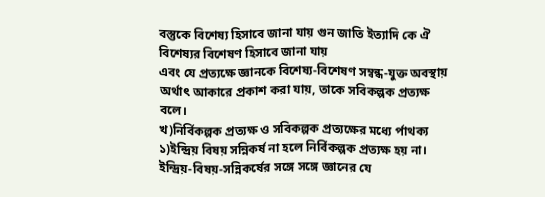বস্তুকে বিশেষ্য হিসাবে জানা যায় গুন জাতি ইত্যাদি কে ঐ বিশেষ্যর বিশেষণ হিসাবে জানা যায়
এবং যে প্রত্যক্ষে জ্ঞানকে বিশেষ্য-বিশেষণ সম্বন্ধ-যুক্ত অবস্থায় অর্থাৎ আকারে প্রকাশ করা যায়, তাকে সবিকল্পক প্রত্যক্ষ বলে।
খ)নির্বিকল্পক প্রত্যক্ষ ও সবিকল্পক প্রত্যক্ষের মধ্যে র্পাথক্য
১)ইন্দ্রিয় বিষয় সন্নিকর্ষ না হলে নির্বিকল্পক প্রত্যক্ষ হয় না।
ইন্দ্রিয়-বিষয়-সন্নিকর্ষের সঙ্গে সঙ্গে জ্ঞানের যে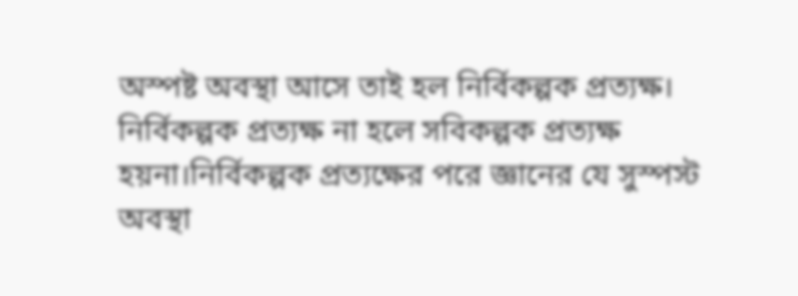অস্পষ্ট অবস্থা আসে তাই হল নির্বিকল্পক প্রত্যক্ষ।
নির্বিকল্পক প্রত্যক্ষ না হলে সবিকল্পক প্রত্যক্ষ হয়না।নির্বিকল্পক প্রত্যক্ষের পরে জ্ঞানের যে সুস্পস্ট অবস্থা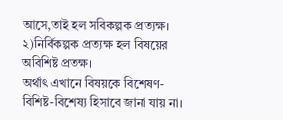আসে,তাই হল সবিকল্পক প্রত্যক্ষ।
২)নির্বিকল্পক প্রত্যক্ষ হল বিষয়ের অবিশিষ্ট প্রতক্ষ।
অর্থাৎ এখানে বিষয়কে বিশেষণ-বিশিষ্ট-বিশেষ্য হিসাবে জানা যায় না।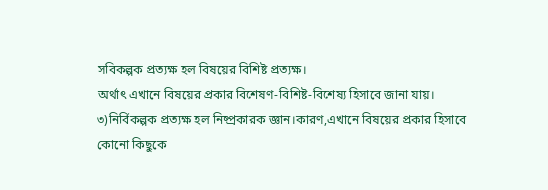সবিকল্পক প্রত্যক্ষ হল বিষয়ের বিশিষ্ট প্রত্যক্ষ।
অর্থাৎ এখানে বিষয়ের প্রকার বিশেষণ-বিশিষ্ট-বিশেষ্য হিসাবে জানা যায়।
৩)নির্বিকল্পক প্রত্যক্ষ হল নিষ্প্রকারক জ্ঞান।কারণ,এখানে বিষয়ের প্রকার হিসাবে কোনো কিছুকে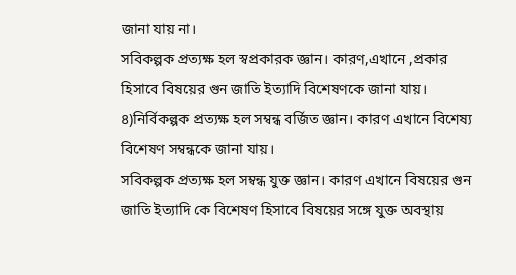জানা যায় না।
সবিকল্পক প্রত্যক্ষ হল স্বপ্রকারক জ্ঞান। কারণ,এখানে ,প্রকার হিসাবে বিষয়ের গুন জাতি ইত্যাদি বিশেষণকে জানা যায়।
৪)নির্বিকল্পক প্রত্যক্ষ হল সম্বন্ধ বর্জিত জ্ঞান। কারণ এখানে বিশেষ্য বিশেষণ সম্বন্ধকে জানা যায়।
সবিকল্পক প্রত্যক্ষ হল সম্বন্ধ যুক্ত জ্ঞান। কারণ এখানে বিষয়ের গুন জাতি ইত্যাদি কে বিশেষণ হিসাবে বিষয়ের সঙ্গে যুক্ত অবস্থায়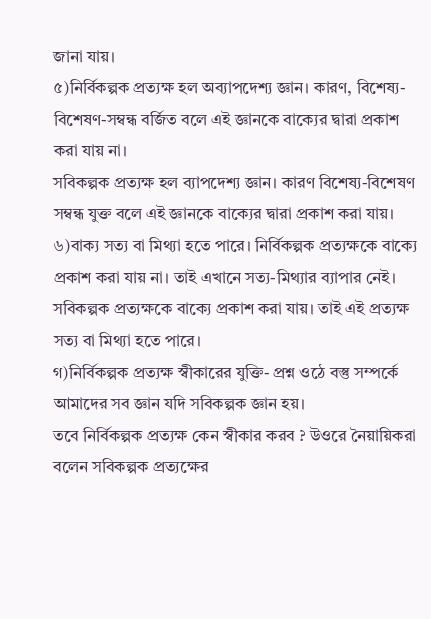জানা যায়।
৫)নির্বিকল্পক প্রত্যক্ষ হল অব্যাপদেশ্য জ্ঞান। কারণ, বিশেষ্য-বিশেষণ-সম্বন্ধ বর্জিত বলে এই জ্ঞানকে বাক্যের দ্বারা প্রকাশ করা যায় না।
সবিকল্পক প্রত্যক্ষ হল ব্যাপদেশ্য জ্ঞান। কারণ বিশেষ্য-বিশেষণ সম্বন্ধ যুক্ত বলে এই জ্ঞানকে বাক্যের দ্বারা প্রকাশ করা যায়।
৬)বাক্য সত্য বা মিথ্যা হতে পারে। নির্বিকল্পক প্রত্যক্ষকে বাক্যে প্রকাশ করা যায় না। তাই এখানে সত্য-মিথ্যার ব্যাপার নেই।
সবিকল্পক প্রত্যক্ষকে বাক্যে প্রকাশ করা যায়। তাই এই প্রত্যক্ষ সত্য বা মিথ্যা হতে পারে।
গ)নির্বিকল্পক প্রত্যক্ষ স্বীকারের যুক্তি- প্রশ্ন ওঠে বস্তু সম্পর্কে আমাদের সব জ্ঞান যদি সবিকল্পক জ্ঞান হয়।
তবে নির্বিকল্পক প্রত্যক্ষ কেন স্বীকার করব ? উওরে নৈয়ায়িকরা বলেন সবিকল্পক প্রত্যক্ষের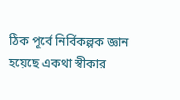ঠিক পূর্বে নির্বিকল্পক জ্ঞান হয়েছে একথা স্বীকার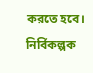করতে হবে।
নির্বিকল্পক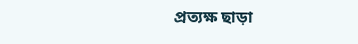প্রত্যক্ষ ছাড়া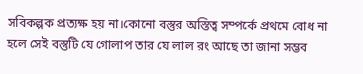সবিকল্পক প্রত্যক্ষ হয় না।কোনো বস্তুর অস্তিত্ব সম্পর্কে প্রথমে বোধ না হলে সেই বস্তুটি যে গোলাপ তার যে লাল রং আছে তা জানা সম্ভব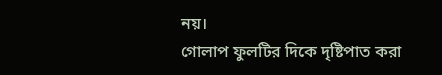নয়।
গোলাপ ফুলটির দিকে দৃষ্টিপাত করা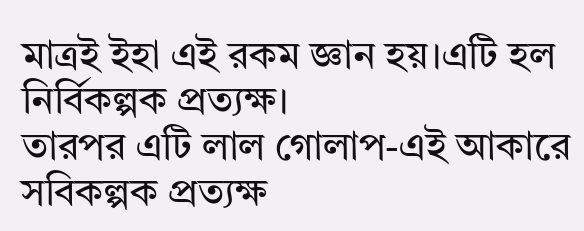মাত্রই ইহা এই রকম জ্ঞান হয়।এটি হল নির্বিকল্পক প্রত্যক্ষ।
তারপর এটি লাল গোলাপ-এই আকারে সবিকল্পক প্রত্যক্ষ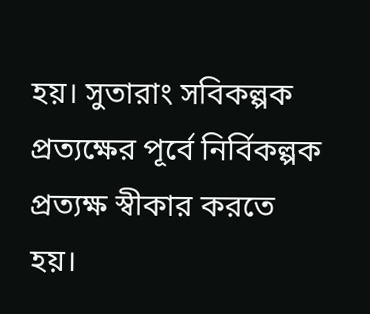হয়। সুতারাং সবিকল্পক প্রত্যক্ষের পূর্বে নির্বিকল্পক প্রত্যক্ষ স্বীকার করতে হয়।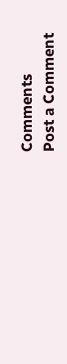Comments
Post a Comment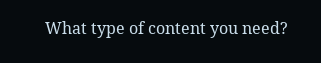What type of content you need?